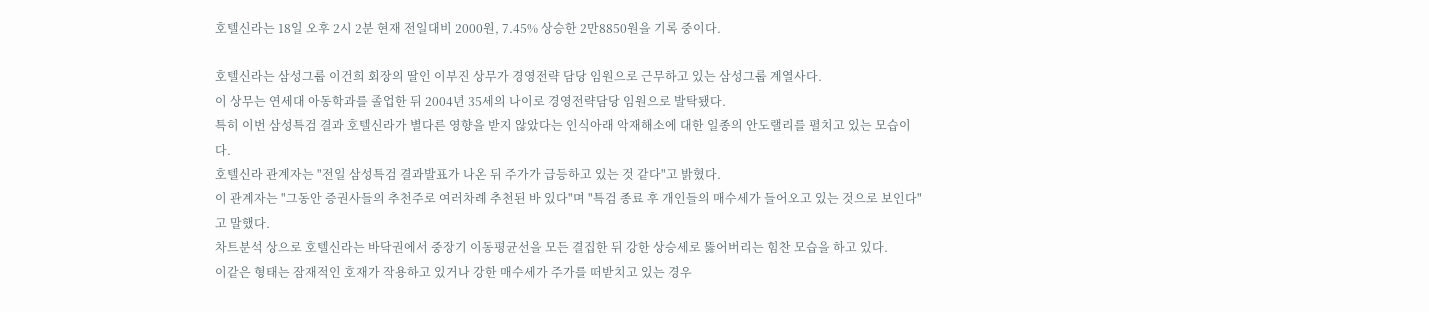호텔신라는 18일 오후 2시 2분 현재 전일대비 2000원, 7.45% 상승한 2만8850원을 기록 중이다.

호텔신라는 삼성그룹 이건희 회장의 딸인 이부진 상무가 경영전략 담당 임원으로 근무하고 있는 삼성그룹 계열사다.
이 상무는 연세대 아동학과를 졸업한 뒤 2004년 35세의 나이로 경영전략담당 임원으로 발탁됐다.
특히 이번 삼성특검 결과 호텔신라가 별다른 영향을 받지 않았다는 인식아래 악재해소에 대한 일종의 안도랠리를 펼치고 있는 모습이다.
호텔신라 관계자는 "전일 삼성특검 결과발표가 나온 뒤 주가가 급등하고 있는 것 같다"고 밝혔다.
이 관계자는 "그동안 증권사들의 추천주로 여러차례 추천된 바 있다"며 "특검 종료 후 개인들의 매수세가 들어오고 있는 것으로 보인다"고 말했다.
차트분석 상으로 호텔신라는 바닥권에서 중장기 이동평균선을 모든 결집한 뒤 강한 상승세로 뚫어버리는 힘찬 모습을 하고 있다.
이같은 형태는 잠재적인 호재가 작용하고 있거나 강한 매수세가 주가를 떠받치고 있는 경우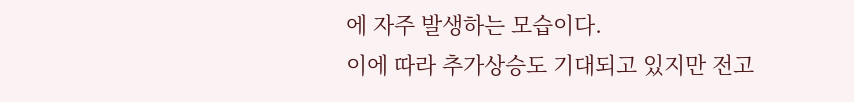에 자주 발생하는 모습이다.
이에 따라 추가상승도 기대되고 있지만 전고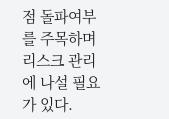점 돌파여부를 주목하며 리스크 관리에 나설 필요가 있다.